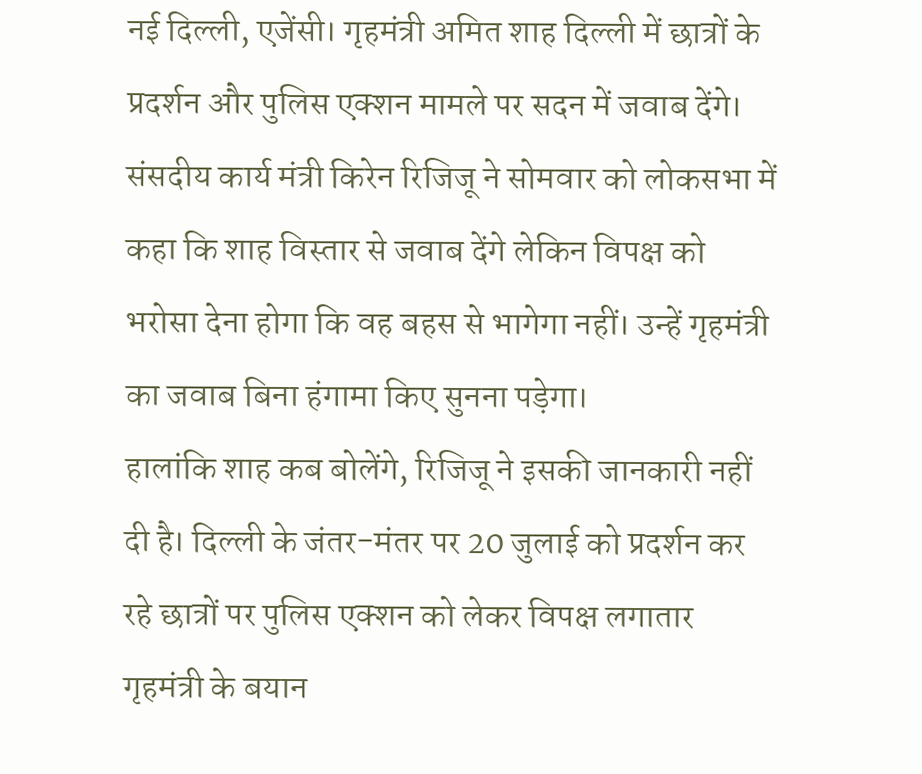नई दिल्ली, एजेंसी। गृहमंत्री अमित शाह दिल्ली में छात्रों के प्रदर्शन और पुलिस एक्शन मामले पर सदन में जवाब देंगे। संसदीय कार्य मंत्री किरेन रिजिजू ने सोमवार को लोकसभा में कहा कि शाह विस्तार से जवाब देंगे लेकिन विपक्ष को भरोसा देना होगा कि वह बहस से भागेगा नहीं। उन्हें गृहमंत्री का जवाब बिना हंगामा किए सुनना पड़ेगा।
हालांकि शाह कब बोलेंगे, रिजिजू ने इसकी जानकारी नहीं दी है। दिल्ली के जंतर-मंतर पर 20 जुलाई को प्रदर्शन कर रहे छात्रों पर पुलिस एक्शन को लेकर विपक्ष लगातार गृहमंत्री के बयान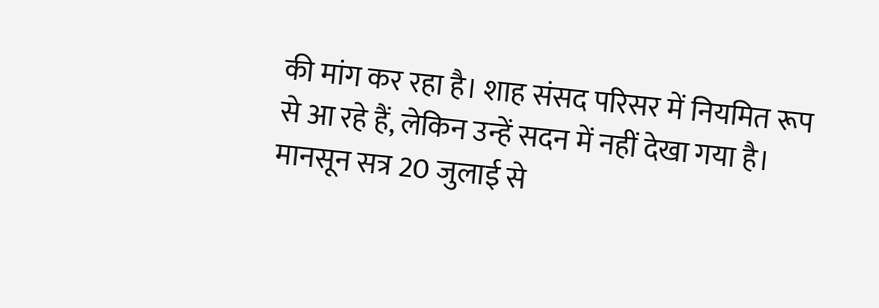की मांग कर रहा है। शाह संसद परिसर में नियमित रूप से आ रहे हैं, लेकिन उन्हें सदन में नहीं देखा गया है।
मानसून सत्र 20 जुलाई से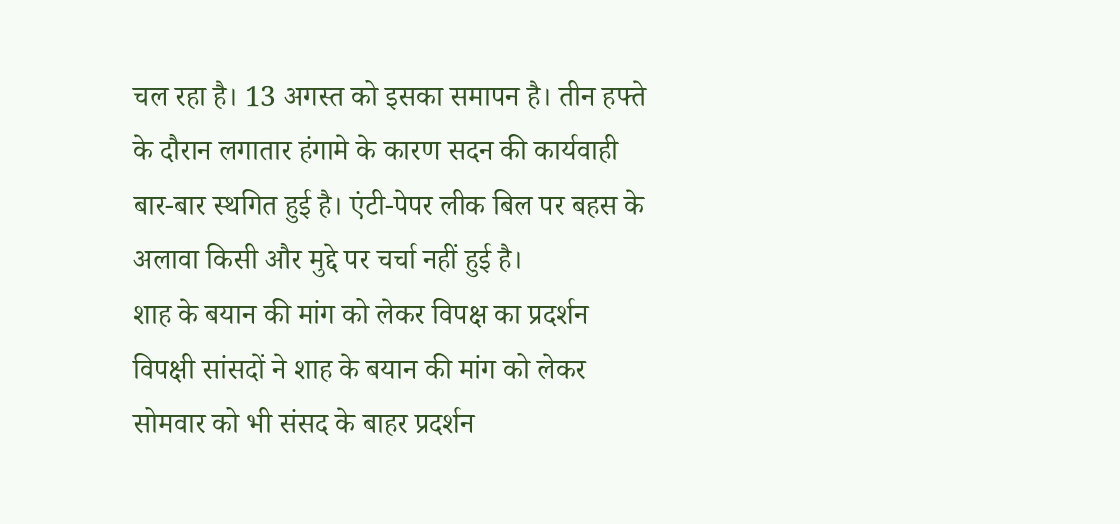चल रहा है। 13 अगस्त को इसका समापन है। तीन हफ्ते के दौरान लगातार हंगामे के कारण सदन की कार्यवाही बार-बार स्थगित हुई है। एंटी-पेपर लीक बिल पर बहस के अलावा किसी और मुद्दे पर चर्चा नहीं हुई है।
शाह के बयान की मांग को लेकर विपक्ष का प्रदर्शन
विपक्षी सांसदों ने शाह के बयान की मांग को लेकर सोमवार को भी संसद के बाहर प्रदर्शन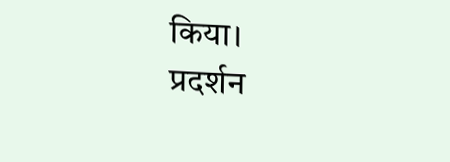किया।
प्रदर्शन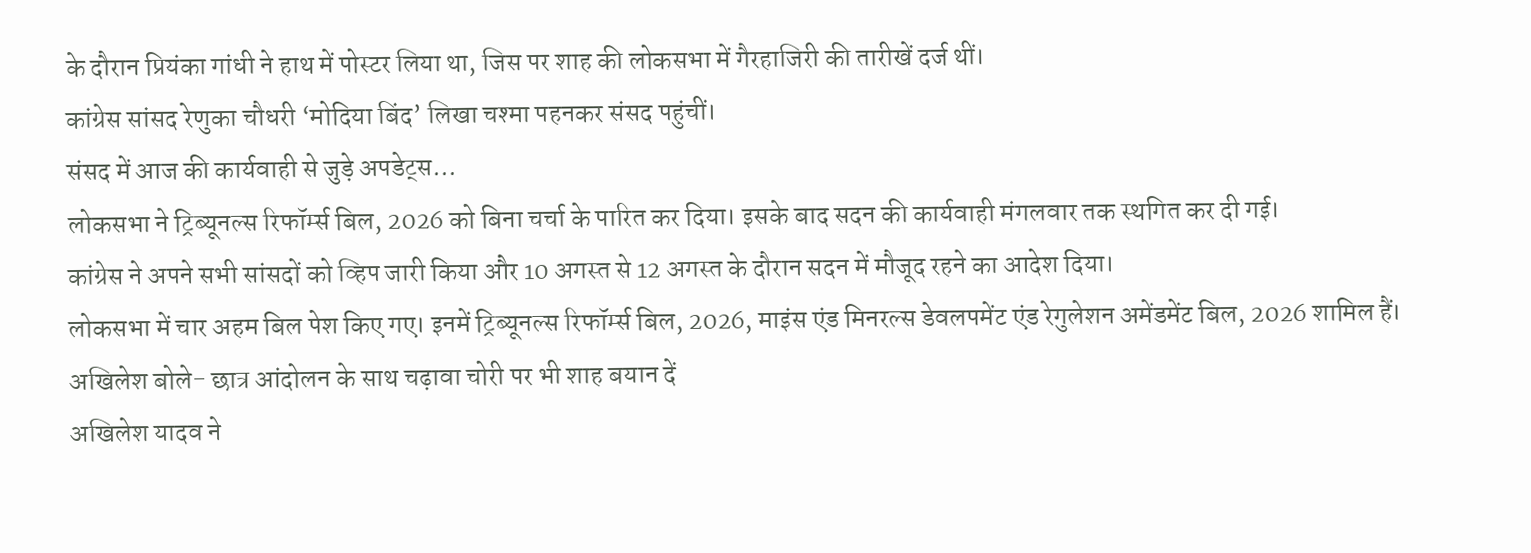के दौरान प्रियंका गांधी ने हाथ में पोस्टर लिया था, जिस पर शाह की लोकसभा में गैरहाजिरी की तारीखें दर्ज थीं।
कांग्रेस सांसद रेणुका चौधरी ‘मोदिया बिंद’ लिखा चश्मा पहनकर संसद पहुंचीं।
संसद में आज की कार्यवाही से जुड़े अपडेट्स…
लोकसभा ने ट्रिब्यूनल्स रिफॉर्म्स बिल, 2026 को बिना चर्चा के पारित कर दिया। इसके बाद सदन की कार्यवाही मंगलवार तक स्थगित कर दी गई।
कांग्रेस ने अपने सभी सांसदों को व्हिप जारी किया और 10 अगस्त से 12 अगस्त के दौरान सदन में मौजूद रहने का आदेश दिया।
लोकसभा में चार अहम बिल पेश किए गए। इनमें ट्रिब्यूनल्स रिफॉर्म्स बिल, 2026, माइंस एंड मिनरल्स डेवलपमेंट एंड रेगुलेशन अमेंडमेंट बिल, 2026 शामिल हैं।
अखिलेश बोले- छात्र आंदोलन के साथ चढ़ावा चोरी पर भी शाह बयान दें
अखिलेश यादव ने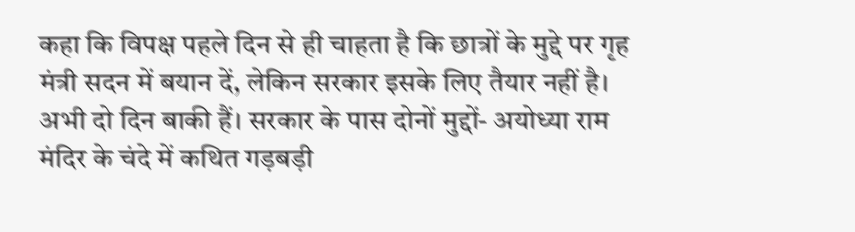कहा कि विपक्ष पहले दिन से ही चाहता है कि छात्रों के मुद्दे पर गृह मंत्री सदन में बयान दें, लेकिन सरकार इसके लिए तैयार नहीं है। अभी दो दिन बाकी हैं। सरकार के पास दोनों मुद्दों- अयोध्या राम मंदिर के चंदे में कथित गड़बड़ी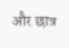और छात्र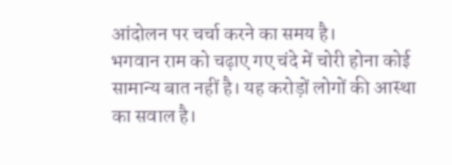आंदोलन पर चर्चा करने का समय है।
भगवान राम को चढ़ाए गए चंदे में चोरी होना कोई सामान्य बात नहीं है। यह करोड़ों लोगों की आस्था का सवाल है।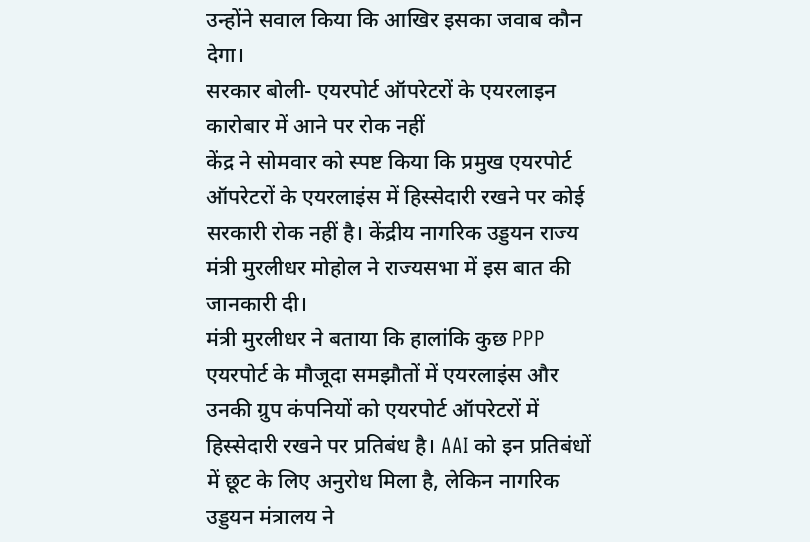उन्होंने सवाल किया कि आखिर इसका जवाब कौन देगा।
सरकार बोली- एयरपोर्ट ऑपरेटरों के एयरलाइन कारोबार में आने पर रोक नहीं
केंद्र ने सोमवार को स्पष्ट किया कि प्रमुख एयरपोर्ट ऑपरेटरों के एयरलाइंस में हिस्सेदारी रखने पर कोई सरकारी रोक नहीं है। केंद्रीय नागरिक उड्डयन राज्य मंत्री मुरलीधर मोहोल ने राज्यसभा में इस बात की जानकारी दी।
मंत्री मुरलीधर ने बताया कि हालांकि कुछ PPP एयरपोर्ट के मौजूदा समझौतों में एयरलाइंस और उनकी ग्रुप कंपनियों को एयरपोर्ट ऑपरेटरों में हिस्सेदारी रखने पर प्रतिबंध है। AAI को इन प्रतिबंधों में छूट के लिए अनुरोध मिला है, लेकिन नागरिक उड्डयन मंत्रालय ने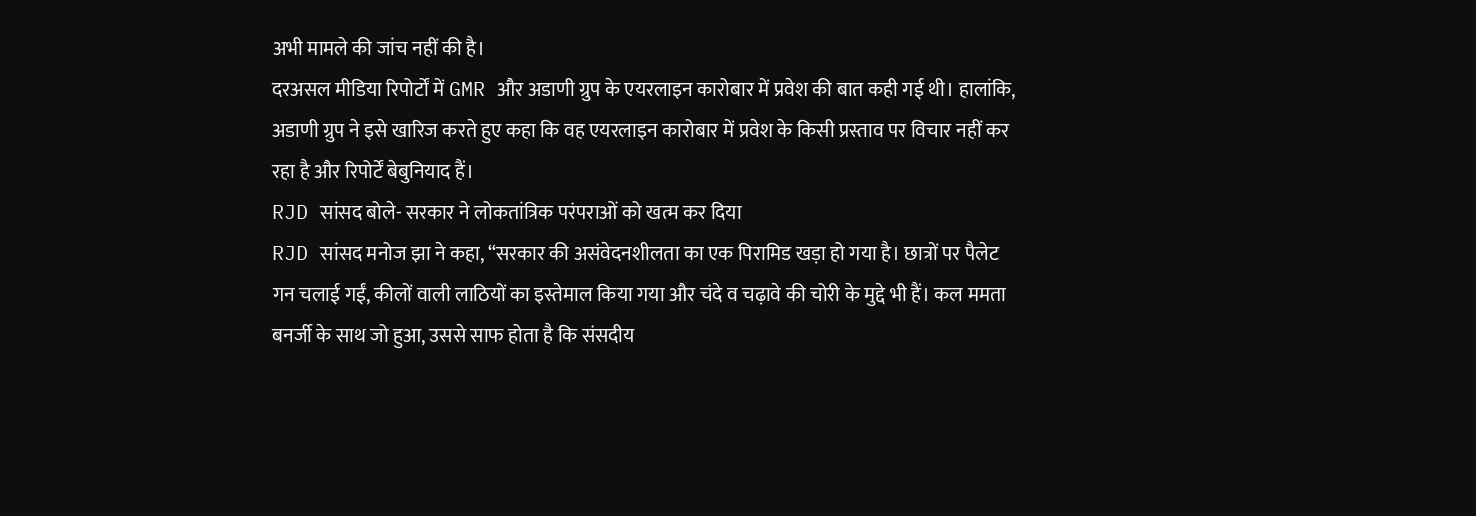अभी मामले की जांच नहीं की है।
दरअसल मीडिया रिपोर्टों में GMR और अडाणी ग्रुप के एयरलाइन कारोबार में प्रवेश की बात कही गई थी। हालांकि, अडाणी ग्रुप ने इसे खारिज करते हुए कहा कि वह एयरलाइन कारोबार में प्रवेश के किसी प्रस्ताव पर विचार नहीं कर रहा है और रिपोर्टें बेबुनियाद हैं।
RJD सांसद बोले- सरकार ने लोकतांत्रिक परंपराओं को खत्म कर दिया
RJD सांसद मनोज झा ने कहा, “सरकार की असंवेदनशीलता का एक पिरामिड खड़ा हो गया है। छात्रों पर पैलेट गन चलाई गईं, कीलों वाली लाठियों का इस्तेमाल किया गया और चंदे व चढ़ावे की चोरी के मुद्दे भी हैं। कल ममता बनर्जी के साथ जो हुआ, उससे साफ होता है कि संसदीय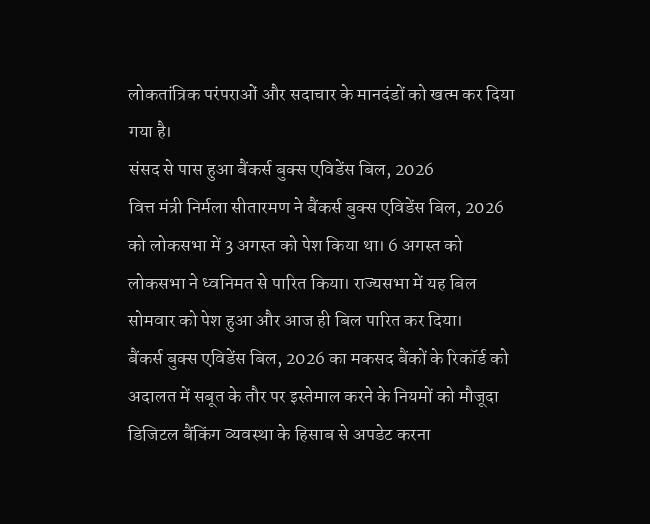लोकतांत्रिक परंपराओं और सदाचार के मानदंडों को खत्म कर दिया गया है।
संसद से पास हुआ बैंकर्स बुक्स एविडेंस बिल, 2026
वित्त मंत्री निर्मला सीतारमण ने बैंकर्स बुक्स एविडेंस बिल, 2026 को लोकसभा में 3 अगस्त को पेश किया था। 6 अगस्त को लोकसभा ने ध्वनिमत से पारित किया। राज्यसभा में यह बिल सोमवार को पेश हुआ और आज ही बिल पारित कर दिया।
बैंकर्स बुक्स एविडेंस बिल, 2026 का मकसद बैंकों के रिकॉर्ड को अदालत में सबूत के तौर पर इस्तेमाल करने के नियमों को मौजूदा डिजिटल बैंकिंग व्यवस्था के हिसाब से अपडेट करना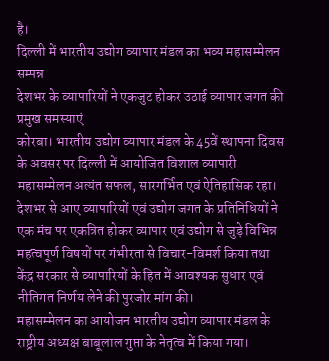है।
दिल्ली में भारतीय उद्योग व्यापार मंडल का भव्य महासम्मेलन सम्पन्न
देशभर के व्यापारियों ने एकजुट होकर उठाई व्यापार जगत की प्रमुख समस्याएं
कोरबा। भारतीय उद्योग व्यापार मंडल के 45वें स्थापना दिवस के अवसर पर दिल्ली में आयोजित विशाल व्यापारी महासम्मेलन अत्यंत सफल, सारगर्भित एवं ऐतिहासिक रहा। देशभर से आए व्यापारियों एवं उद्योग जगत के प्रतिनिधियों ने एक मंच पर एकत्रित होकर व्यापार एवं उद्योग से जुड़े विभिन्न महत्वपूर्ण विषयों पर गंभीरता से विचार-विमर्श किया तथा केंद्र सरकार से व्यापारियों के हित में आवश्यक सुधार एवं नीतिगत निर्णय लेने की पुरजोर मांग की।
महासम्मेलन का आयोजन भारतीय उद्योग व्यापार मंडल के राष्ट्रीय अध्यक्ष बाबूलाल गुप्ता के नेतृत्व में किया गया।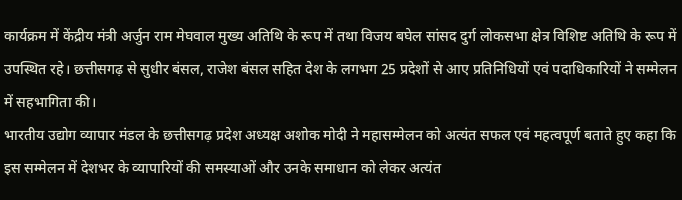कार्यक्रम में केंद्रीय मंत्री अर्जुन राम मेघवाल मुख्य अतिथि के रूप में तथा विजय बघेल सांसद दुर्ग लोकसभा क्षेत्र विशिष्ट अतिथि के रूप में उपस्थित रहे। छत्तीसगढ़ से सुधीर बंसल, राजेश बंसल सहित देश के लगभग 25 प्रदेशों से आए प्रतिनिधियों एवं पदाधिकारियों ने सम्मेलन में सहभागिता की।
भारतीय उद्योग व्यापार मंडल के छत्तीसगढ़ प्रदेश अध्यक्ष अशोक मोदी ने महासम्मेलन को अत्यंत सफल एवं महत्वपूर्ण बताते हुए कहा कि इस सम्मेलन में देशभर के व्यापारियों की समस्याओं और उनके समाधान को लेकर अत्यंत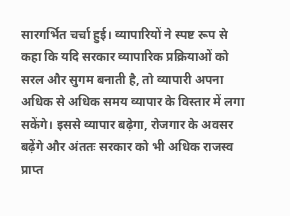सारगर्भित चर्चा हुई। व्यापारियों ने स्पष्ट रूप से कहा कि यदि सरकार व्यापारिक प्रक्रियाओं को सरल और सुगम बनाती है, तो व्यापारी अपना अधिक से अधिक समय व्यापार के विस्तार में लगा सकेंगे। इससे व्यापार बढ़ेगा, रोजगार के अवसर बढ़ेंगे और अंततः सरकार को भी अधिक राजस्व प्राप्त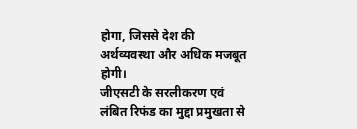होगा, जिससे देश की अर्थव्यवस्था और अधिक मजबूत होगी।
जीएसटी के सरलीकरण एवं लंबित रिफंड का मुद्दा प्रमुखता से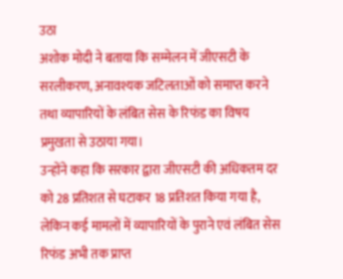उठा
अशोक मोदी ने बताया कि सम्मेलन में जीएसटी के सरलीकरण, अनावश्यक जटिलताओं को समाप्त करने तथा व्यापारियों के लंबित सेस के रिफंड का विषय प्रमुखता से उठाया गया।
उन्होंने कहा कि सरकार द्वारा जीएसटी की अधिकतम दर को 28 प्रतिशत से घटाकर 18 प्रतिशत किया गया है, लेकिन कई मामलों में व्यापारियों के पुराने एवं लंबित सेस रिफंड अभी तक प्राप्त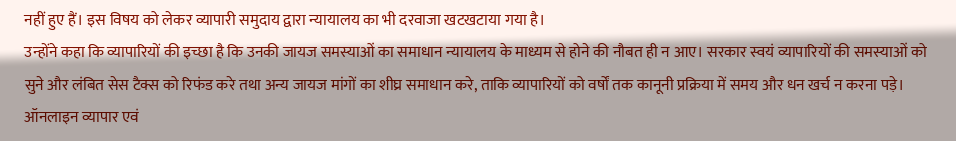नहीं हुए हैं। इस विषय को लेकर व्यापारी समुदाय द्वारा न्यायालय का भी दरवाजा खटखटाया गया है।
उन्होंने कहा कि व्यापारियों की इच्छा है कि उनकी जायज समस्याओं का समाधान न्यायालय के माध्यम से होने की नौबत ही न आए। सरकार स्वयं व्यापारियों की समस्याओं को सुने और लंबित सेस टैक्स को रिफंड करे तथा अन्य जायज मांगों का शीघ्र समाधान करे, ताकि व्यापारियों को वर्षों तक कानूनी प्रक्रिया में समय और धन खर्च न करना पड़े।
ऑनलाइन व्यापार एवं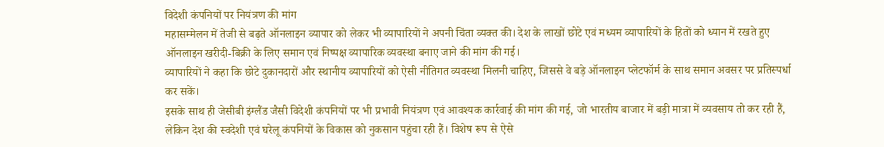विदेशी कंपनियों पर नियंत्रण की मांग
महासम्मेलन में तेजी से बढ़ते ऑनलाइन व्यापार को लेकर भी व्यापारियों ने अपनी चिंता व्यक्त की। देश के लाखों छोटे एवं मध्यम व्यापारियों के हितों को ध्यान में रखते हुए ऑनलाइन खरीदी-बिक्री के लिए समान एवं निष्पक्ष व्यापारिक व्यवस्था बनाए जाने की मांग की गई।
व्यापारियों ने कहा कि छोटे दुकानदारों और स्थानीय व्यापारियों को ऐसी नीतिगत व्यवस्था मिलनी चाहिए, जिससे वे बड़े ऑनलाइन प्लेटफॉर्म के साथ समान अवसर पर प्रतिस्पर्धा कर सकें।
इसके साथ ही जेसीबी इंग्लैंड जैसी विदेशी कंपनियों पर भी प्रभावी नियंत्रण एवं आवश्यक कार्रवाई की मांग की गई, जो भारतीय बाजार में बड़ी मात्रा में व्यवसाय तो कर रही हैं, लेकिन देश की स्वदेशी एवं घरेलू कंपनियों के विकास को नुकसान पहुंचा रही हैं। विशेष रूप से ऐसे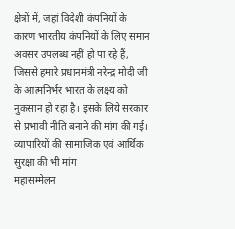क्षेत्रों में, जहां विदेशी कंपनियों के कारण भारतीय कंपनियों के लिए समान अवसर उपलब्ध नहीं हो पा रहे हैं, जिससे हमारे प्रधानमंत्री नरेन्द्र मोदी जी के आत्मनिर्भर भारत के लक्ष्य को नुकसान हो रहा है। इसके लिये सरकार से प्रभावी नीति बनाने की मांग की गई।
व्यापारियों की सामाजिक एवं आर्थिक सुरक्षा की भी मांग
महासम्मेलन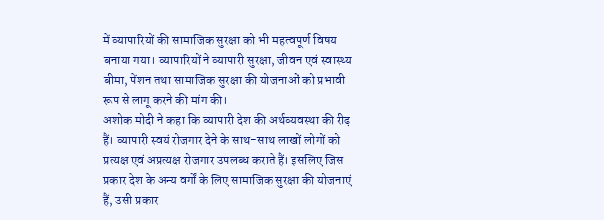में व्यापारियों की सामाजिक सुरक्षा को भी महत्वपूर्ण विषय बनाया गया। व्यापारियों ने व्यापारी सुरक्षा, जीवन एवं स्वास्थ्य बीमा, पेंशन तथा सामाजिक सुरक्षा की योजनाओं को प्रभावी रूप से लागू करने की मांग की।
अशोक मोदी ने कहा कि व्यापारी देश की अर्थव्यवस्था की रीढ़ हैं। व्यापारी स्वयं रोजगार देने के साथ-साथ लाखों लोगों को प्रत्यक्ष एवं अप्रत्यक्ष रोजगार उपलब्ध कराते हैं। इसलिए जिस प्रकार देश के अन्य वर्गों के लिए सामाजिक सुरक्षा की योजनाएं हैं, उसी प्रकार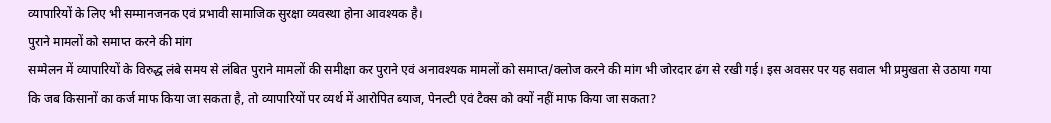व्यापारियों के लिए भी सम्मानजनक एवं प्रभावी सामाजिक सुरक्षा व्यवस्था होना आवश्यक है।
पुराने मामलों को समाप्त करने की मांग
सम्मेलन में व्यापारियों के विरुद्ध लंबे समय से लंबित पुराने मामलों की समीक्षा कर पुराने एवं अनावश्यक मामलों को समाप्त/क्लोज करने की मांग भी जोरदार ढंग से रखी गई। इस अवसर पर यह सवाल भी प्रमुखता से उठाया गया कि जब किसानों का कर्ज माफ किया जा सकता है, तो व्यापारियों पर व्यर्थ में आरोपित ब्याज, पेनल्टी एवं टैक्स को क्यों नहीं माफ किया जा सकता?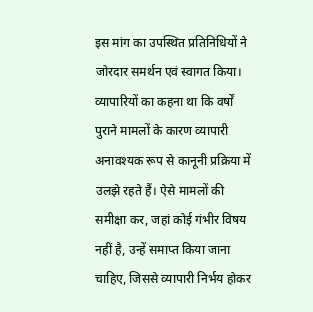इस मांग का उपस्थित प्रतिनिधियों ने जोरदार समर्थन एवं स्वागत किया।
व्यापारियों का कहना था कि वर्षों पुराने मामलों के कारण व्यापारी अनावश्यक रूप से कानूनी प्रक्रिया में उलझे रहते हैं। ऐसे मामलों की समीक्षा कर, जहां कोई गंभीर विषय नहीं है, उन्हें समाप्त किया जाना चाहिए, जिससे व्यापारी निर्भय होकर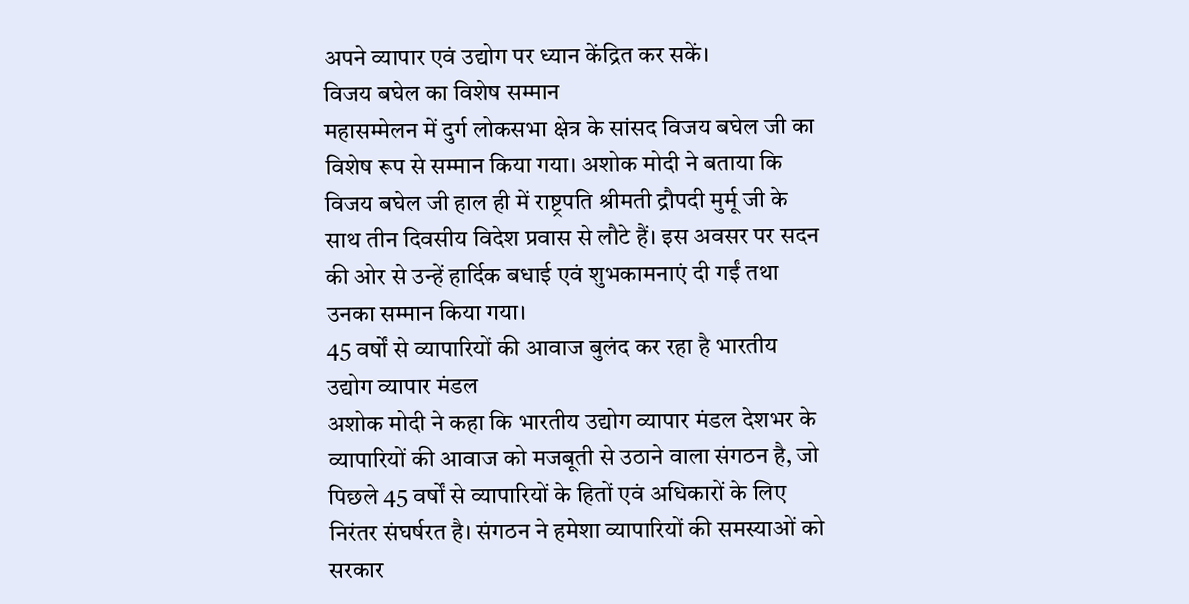अपने व्यापार एवं उद्योग पर ध्यान केंद्रित कर सकें।
विजय बघेल का विशेष सम्मान
महासम्मेलन में दुर्ग लोकसभा क्षेत्र के सांसद विजय बघेल जी का विशेष रूप से सम्मान किया गया। अशोक मोदी ने बताया कि विजय बघेल जी हाल ही में राष्ट्रपति श्रीमती द्रौपदी मुर्मू जी के साथ तीन दिवसीय विदेश प्रवास से लौटे हैं। इस अवसर पर सदन की ओर से उन्हें हार्दिक बधाई एवं शुभकामनाएं दी गईं तथा उनका सम्मान किया गया।
45 वर्षों से व्यापारियों की आवाज बुलंद कर रहा है भारतीय उद्योग व्यापार मंडल
अशोक मोदी ने कहा कि भारतीय उद्योग व्यापार मंडल देशभर के व्यापारियों की आवाज को मजबूती से उठाने वाला संगठन है, जो पिछले 45 वर्षों से व्यापारियों के हितों एवं अधिकारों के लिए निरंतर संघर्षरत है। संगठन ने हमेशा व्यापारियों की समस्याओं को सरकार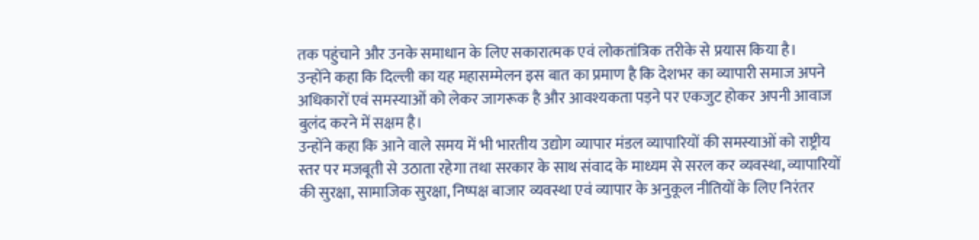तक पहुंचाने और उनके समाधान के लिए सकारात्मक एवं लोकतांत्रिक तरीके से प्रयास किया है।
उन्होंने कहा कि दिल्ली का यह महासम्मेलन इस बात का प्रमाण है कि देशभर का व्यापारी समाज अपने अधिकारों एवं समस्याओं को लेकर जागरूक है और आवश्यकता पड़ने पर एकजुट होकर अपनी आवाज बुलंद करने में सक्षम है।
उन्होंने कहा कि आने वाले समय में भी भारतीय उद्योग व्यापार मंडल व्यापारियों की समस्याओं को राष्ट्रीय स्तर पर मजबूती से उठाता रहेगा तथा सरकार के साथ संवाद के माध्यम से सरल कर व्यवस्था, व्यापारियों की सुरक्षा, सामाजिक सुरक्षा, निष्पक्ष बाजार व्यवस्था एवं व्यापार के अनुकूल नीतियों के लिए निरंतर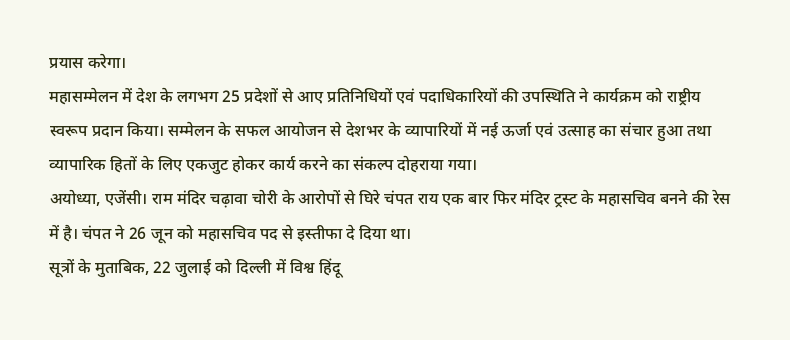प्रयास करेगा।
महासम्मेलन में देश के लगभग 25 प्रदेशों से आए प्रतिनिधियों एवं पदाधिकारियों की उपस्थिति ने कार्यक्रम को राष्ट्रीय स्वरूप प्रदान किया। सम्मेलन के सफल आयोजन से देशभर के व्यापारियों में नई ऊर्जा एवं उत्साह का संचार हुआ तथा व्यापारिक हितों के लिए एकजुट होकर कार्य करने का संकल्प दोहराया गया।
अयोध्या, एजेंसी। राम मंदिर चढ़ावा चोरी के आरोपों से घिरे चंपत राय एक बार फिर मंदिर ट्रस्ट के महासचिव बनने की रेस में है। चंपत ने 26 जून को महासचिव पद से इस्तीफा दे दिया था।
सूत्रों के मुताबिक, 22 जुलाई को दिल्ली में विश्व हिंदू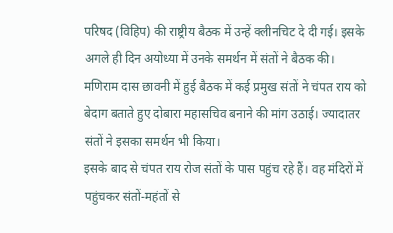परिषद (विहिप) की राष्ट्रीय बैठक में उन्हें क्लीनचिट दे दी गई। इसके अगले ही दिन अयोध्या में उनके समर्थन में संतों ने बैठक की। मणिराम दास छावनी में हुई बैठक में कई प्रमुख संतों ने चंपत राय को बेदाग बताते हुए दोबारा महासचिव बनाने की मांग उठाई। ज्यादातर संतों ने इसका समर्थन भी किया।
इसके बाद से चंपत राय रोज संतों के पास पहुंच रहे हैं। वह मंदिरों में पहुंचकर संतों-महंतों से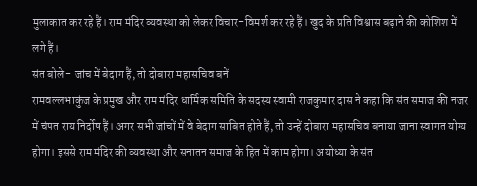मुलाकात कर रहे हैं। राम मंदिर व्यवस्था को लेकर विचार-विमर्श कर रहे हैं। खुद के प्रति विश्वास बढ़ाने की कोशिश में लगे हैं।
संत बोले- जांच में बेदाग हैं, तो दोबारा महासचिव बनें
रामवल्लभाकुंज के प्रमुख और राम मंदिर धार्मिक समिति के सदस्य स्वामी राजकुमार दास ने कहा कि संत समाज की नजर में चंपत राय निर्दोष हैं। अगर सभी जांचों में वे बेदाग साबित होते हैं, तो उन्हें दोबारा महासचिव बनाया जाना स्वागत योग्य होगा। इससे राम मंदिर की व्यवस्था और सनातन समाज के हित में काम होगा। अयोध्या के संत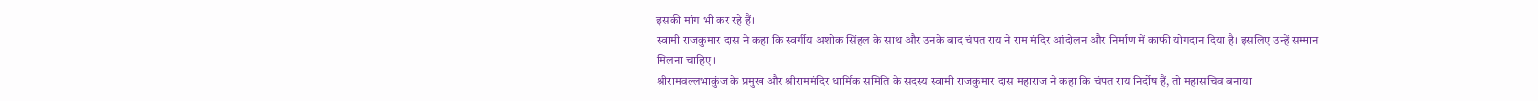इसकी मांग भी कर रहे हैं।
स्वामी राजकुमार दास ने कहा कि स्वर्गीय अशोक सिंहल के साथ और उनके बाद चंपत राय ने राम मंदिर आंदोलन और निर्माण में काफी योगदान दिया है। इसलिए उन्हें सम्मान मिलना चाहिए।
श्रीरामवल्लभाकुंज के प्रमुख और श्रीराममंदिर धार्मिक समिति के सदस्य स्वामी राजकुमार दास महाराज ने कहा कि चंपत राय निर्दोष हैं, तो महासचिव बनाया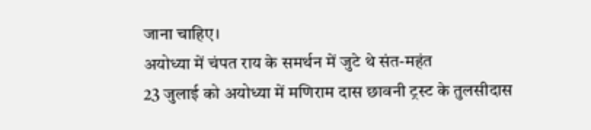जाना चाहिए।
अयोध्या में चंपत राय के समर्थन में जुटे थे संत-महंत
23 जुलाई को अयोध्या में मणिराम दास छावनी ट्रस्ट के तुलसीदास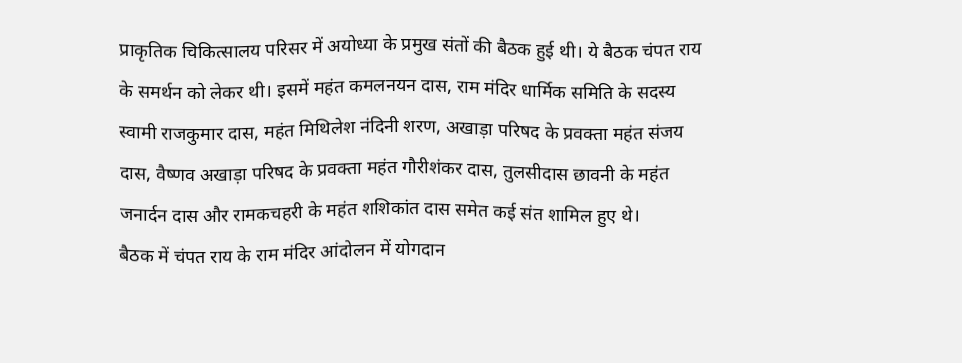प्राकृतिक चिकित्सालय परिसर में अयोध्या के प्रमुख संतों की बैठक हुई थी। ये बैठक चंपत राय के समर्थन को लेकर थी। इसमें महंत कमलनयन दास, राम मंदिर धार्मिक समिति के सदस्य स्वामी राजकुमार दास, महंत मिथिलेश नंदिनी शरण, अखाड़ा परिषद के प्रवक्ता महंत संजय दास, वैष्णव अखाड़ा परिषद के प्रवक्ता महंत गौरीशंकर दास, तुलसीदास छावनी के महंत जनार्दन दास और रामकचहरी के महंत शशिकांत दास समेत कई संत शामिल हुए थे।
बैठक में चंपत राय के राम मंदिर आंदोलन में योगदान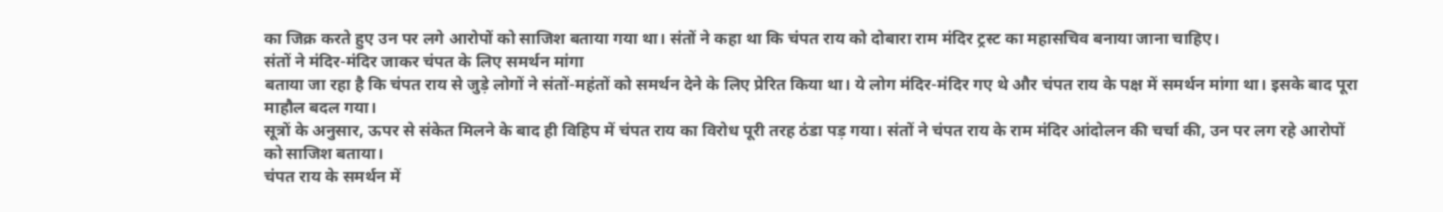का जिक्र करते हुए उन पर लगे आरोपों को साजिश बताया गया था। संतों ने कहा था कि चंपत राय को दोबारा राम मंदिर ट्रस्ट का महासचिव बनाया जाना चाहिए।
संतों ने मंदिर-मंदिर जाकर चंपत के लिए समर्थन मांगा
बताया जा रहा है कि चंपत राय से जुड़े लोगों ने संतों-महंतों को समर्थन देने के लिए प्रेरित किया था। ये लोग मंदिर-मंदिर गए थे और चंपत राय के पक्ष में समर्थन मांगा था। इसके बाद पूरा माहौल बदल गया।
सूत्रों के अनुसार, ऊपर से संकेत मिलने के बाद ही विहिप में चंपत राय का विरोध पूरी तरह ठंडा पड़ गया। संतों ने चंपत राय के राम मंदिर आंदोलन की चर्चा की, उन पर लग रहे आरोपों को साजिश बताया।
चंपत राय के समर्थन में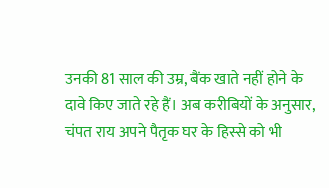उनकी 81 साल की उम्र, बैंक खाते नहीं होने के दावे किए जाते रहे हैं। अब करीबियों के अनुसार, चंपत राय अपने पैतृक घर के हिस्से को भी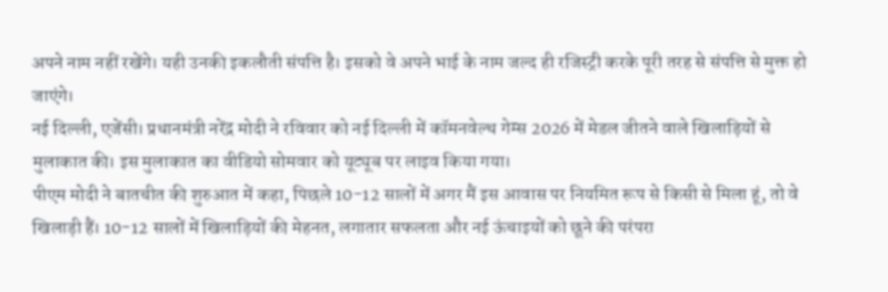अपने नाम नहीं रखेंगे। यही उनकी इकलौती संपत्ति है। इसको वे अपने भाई के नाम जल्द ही रजिस्ट्री करके पूरी तरह से संपत्ति से मुक्त हो जाएंगे।
नई दिल्ली, एजेंसी। प्रधानमंत्री नरेंद्र मोदी ने रविवार को नई दिल्ली में कॉमनवेल्थ गेम्स 2026 में मेडल जीतने वाले खिलाड़ियों से मुलाकात की। इस मुलाकात का वीडियो सोमवार को यूट्यूब पर लाइव किया गया।
पीएम मोदी ने बातचीत की शुरुआत में कहा, पिछले 10-12 सालों में अगर मैं इस आवास पर नियमित रूप से किसी से मिला हूं, तो वे खिलाड़ी हैं। 10-12 सालों में खिलाड़ियों की मेहनत, लगातार सफलता और नई ऊंचाइयों को छूने की परंपरा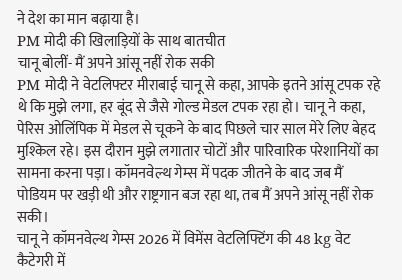ने देश का मान बढ़ाया है।
PM मोदी की खिलाड़ियों के साथ बातचीत
चानू बोलीं- मैं अपने आंसू नहीं रोक सकी
PM मोदी ने वेटलिफ्टर मीराबाई चानू से कहा, आपके इतने आंसू टपक रहे थे कि मुझे लगा, हर बूंद से जैसे गोल्ड मेडल टपक रहा हो। चानू ने कहा,
पेरिस ओलिंपिक में मेडल से चूकने के बाद पिछले चार साल मेरे लिए बेहद मुश्किल रहे। इस दौरान मुझे लगातार चोटों और पारिवारिक परेशानियों का सामना करना पड़ा। कॉमनवेल्थ गेम्स में पदक जीतने के बाद जब मैं पोडियम पर खड़ी थी और राष्ट्रगान बज रहा था, तब मैं अपने आंसू नहीं रोक सकी।
चानू ने कॉमनवेल्थ गेम्स 2026 में विमेंस वेटलिफ्टिंग की 48 kg वेट कैटेगरी में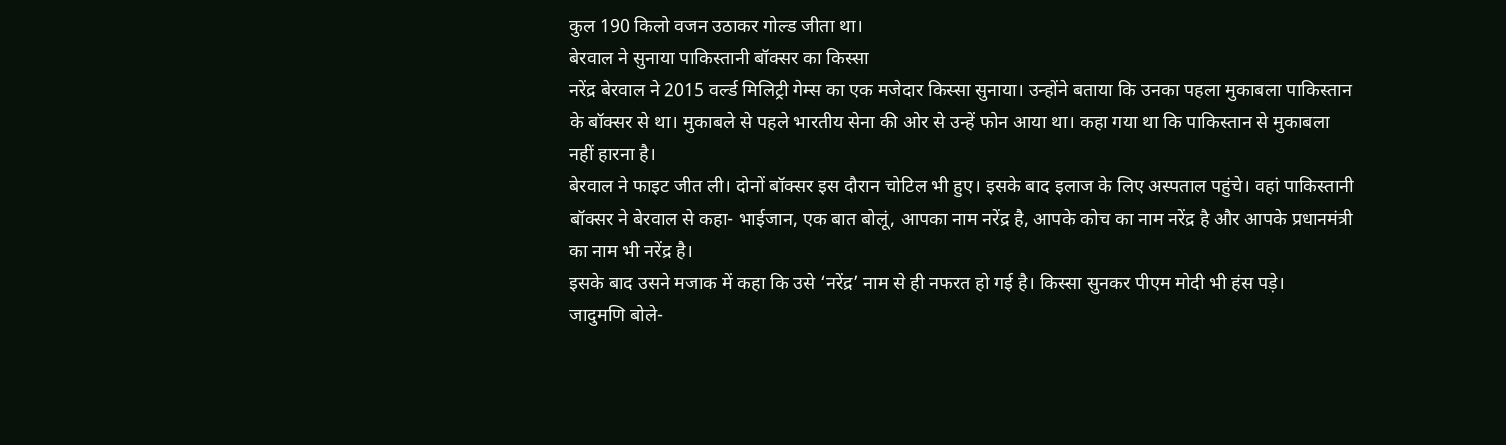कुल 190 किलो वजन उठाकर गोल्ड जीता था।
बेरवाल ने सुनाया पाकिस्तानी बॉक्सर का किस्सा
नरेंद्र बेरवाल ने 2015 वर्ल्ड मिलिट्री गेम्स का एक मजेदार किस्सा सुनाया। उन्होंने बताया कि उनका पहला मुकाबला पाकिस्तान के बॉक्सर से था। मुकाबले से पहले भारतीय सेना की ओर से उन्हें फोन आया था। कहा गया था कि पाकिस्तान से मुकाबला नहीं हारना है।
बेरवाल ने फाइट जीत ली। दोनों बॉक्सर इस दौरान चोटिल भी हुए। इसके बाद इलाज के लिए अस्पताल पहुंचे। वहां पाकिस्तानी बॉक्सर ने बेरवाल से कहा- भाईजान, एक बात बोलूं, आपका नाम नरेंद्र है, आपके कोच का नाम नरेंद्र है और आपके प्रधानमंत्री का नाम भी नरेंद्र है।
इसके बाद उसने मजाक में कहा कि उसे ‘नरेंद्र’ नाम से ही नफरत हो गई है। किस्सा सुनकर पीएम मोदी भी हंस पड़े।
जादुमणि बोले-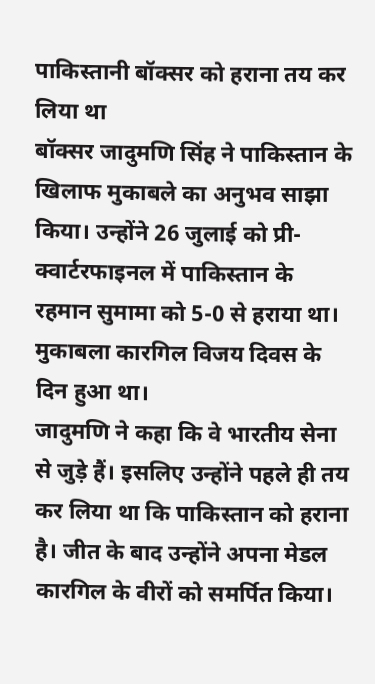पाकिस्तानी बॉक्सर को हराना तय कर लिया था
बॉक्सर जादुमणि सिंह ने पाकिस्तान के खिलाफ मुकाबले का अनुभव साझा किया। उन्होंने 26 जुलाई को प्री-क्वार्टरफाइनल में पाकिस्तान के रहमान सुमामा को 5-0 से हराया था। मुकाबला कारगिल विजय दिवस के दिन हुआ था।
जादुमणि ने कहा कि वे भारतीय सेना से जुड़े हैं। इसलिए उन्होंने पहले ही तय कर लिया था कि पाकिस्तान को हराना है। जीत के बाद उन्होंने अपना मेडल कारगिल के वीरों को समर्पित किया।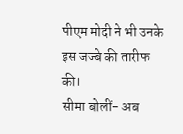पीएम मोदी ने भी उनके इस जज्बे की तारीफ की।
सीमा बोलीं- अब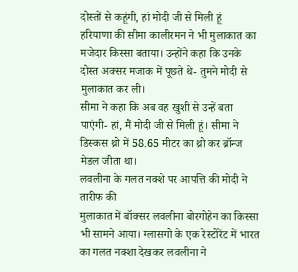दोस्तों से कहूंगी, हां मोदी जी से मिली हूं
हरियाणा की सीमा कालीरमन ने भी मुलाकात का मजेदार किस्सा बताया। उन्होंने कहा कि उनके दोस्त अक्सर मजाक में पूछते थे- तुमने मोदी से मुलाकात कर ली।
सीमा ने कहा कि अब वह खुशी से उन्हें बता पाएंगी- हां, मैं मोदी जी से मिली हूं। सीमा ने डिस्कस थ्रो में 58.65 मीटर का थ्रो कर ब्रॉन्ज मेडल जीता था।
लवलीना के गलत नक्शे पर आपत्ति की मोदी ने तारीफ की
मुलाकात में बॉक्सर लवलीना बोरगोहेन का किस्सा भी सामने आया। ग्लासगो के एक रेस्टोरेंट में भारत का गलत नक्शा देखकर लवलीना ने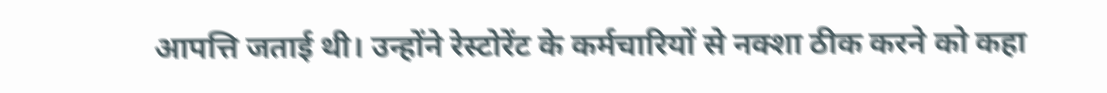आपत्ति जताई थी। उन्होंने रेस्टोरेंट के कर्मचारियों से नक्शा ठीक करने को कहा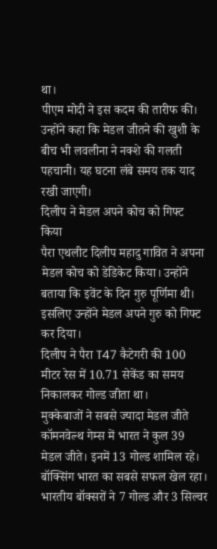था।
पीएम मोदी ने इस कदम की तारीफ की। उन्होंने कहा कि मेडल जीतने की खुशी के बीच भी लवलीना ने नक्शे की गलती पहचानी। यह घटना लंबे समय तक याद रखी जाएगी।
दिलीप ने मेडल अपने कोच को गिफ्ट किया
पैरा एथलीट दिलीप महादु गावित ने अपना मेडल कोच को डेडिकेट किया। उन्होंने बताया कि इवेंट के दिन गुरु पूर्णिमा थी। इसलिए उन्होंने मेडल अपने गुरु को गिफ्ट कर दिया।
दिलीप ने पैरा T47 कैटेगरी की 100 मीटर रेस में 10.71 सेकेंड का समय निकालकर गोल्ड जीता था।
मुक्केबाजों ने सबसे ज्यादा मेडल जीते
कॉमनवेल्थ गेम्स में भारत ने कुल 39 मेडल जीते। इनमें 13 गोल्ड शामिल रहे। बॉक्सिंग भारत का सबसे सफल खेल रहा। भारतीय बॉक्सरों ने 7 गोल्ड और 3 सिल्वर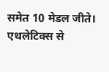समेत 10 मेडल जीते।
एथलेटिक्स से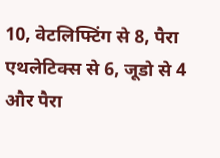10, वेटलिफ्टिंग से 8, पैरा एथलेटिक्स से 6, जूडो से 4 और पैरा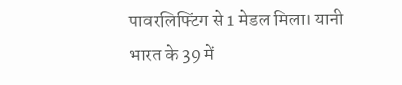पावरलिफ्टिंग से 1 मेडल मिला। यानी भारत के 39 में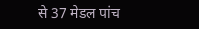से 37 मेडल पांच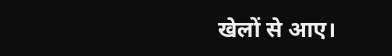खेलों से आए।